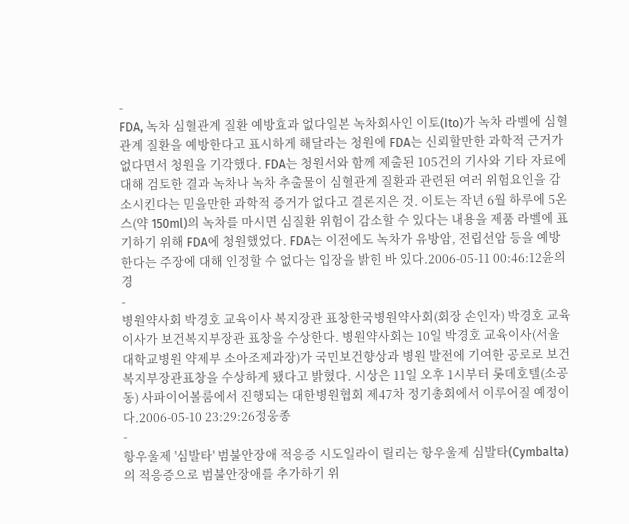-
FDA, 녹차 심혈관계 질환 예방효과 없다일본 녹차회사인 이토(Ito)가 녹차 라벨에 심혈관계 질환을 예방한다고 표시하게 해달라는 청원에 FDA는 신뢰할만한 과학적 근거가 없다면서 청원을 기각했다. FDA는 청원서와 함께 제출된 105건의 기사와 기타 자료에 대해 검토한 결과 녹차나 녹차 추출물이 심혈관계 질환과 관련된 여러 위험요인을 감소시킨다는 믿을만한 과학적 증거가 없다고 결론지은 것. 이토는 작년 6월 하루에 5온스(약 150ml)의 녹차를 마시면 심질환 위험이 감소할 수 있다는 내용을 제품 라벨에 표기하기 위해 FDA에 청원했었다. FDA는 이전에도 녹차가 유방암, 전립선암 등을 예방한다는 주장에 대해 인정할 수 없다는 입장을 밝힌 바 있다.2006-05-11 00:46:12윤의경
-
병원약사회 박경호 교육이사 복지장관 표창한국병원약사회(회장 손인자) 박경호 교육이사가 보건복지부장관 표창을 수상한다. 병원약사회는 10일 박경호 교육이사(서울대학교병원 약제부 소아조제과장)가 국민보건향상과 병원 발전에 기여한 공로로 보건복지부장관표창을 수상하게 됐다고 밝혔다. 시상은 11일 오후 1시부터 롯데호텔(소공동) 사파이어볼룸에서 진행되는 대한병원협회 제47차 정기총회에서 이루어질 예정이다.2006-05-10 23:29:26정웅종
-
항우울제 '심발타' 범불안장애 적응증 시도일라이 릴리는 항우울제 심발타(Cymbalta)의 적응증으로 범불안장애를 추가하기 위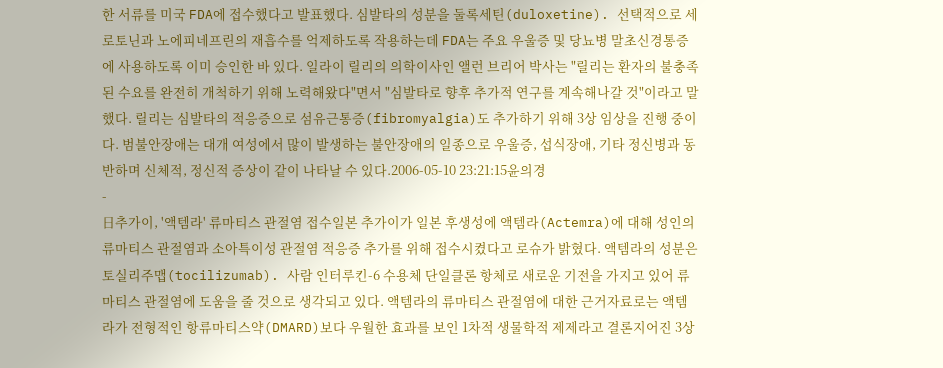한 서류를 미국 FDA에 접수했다고 발표했다. 심발타의 성분을 둘록세틴(duloxetine). 선택적으로 세로토닌과 노에피네프린의 재흡수를 억제하도록 작용하는데 FDA는 주요 우울증 및 당뇨병 말초신경통증에 사용하도록 이미 승인한 바 있다. 일라이 릴리의 의학이사인 앨런 브리어 박사는 "릴리는 환자의 불충족된 수요를 완전히 개척하기 위해 노력해왔다"면서 "심발타로 향후 추가적 연구를 계속해나갈 것"이라고 말했다. 릴리는 심발타의 적응증으로 섬유근통증(fibromyalgia)도 추가하기 위해 3상 임상을 진행 중이다. 범불안장애는 대개 여성에서 많이 발생하는 불안장애의 일종으로 우울증, 섭식장애, 기타 정신병과 동반하며 신체적, 정신적 증상이 같이 나타날 수 있다.2006-05-10 23:21:15윤의경
-
日추가이, '액템라' 류마티스 관절염 접수일본 추가이가 일본 후생성에 액템라(Actemra)에 대해 성인의 류마티스 관절염과 소아특이성 관절염 적응증 추가를 위해 접수시켰다고 로슈가 밝혔다. 액템라의 성분은 토실리주맵(tocilizumab). 사람 인터루킨-6 수용체 단일클론 항체로 새로운 기전을 가지고 있어 류마티스 관절염에 도움을 줄 것으로 생각되고 있다. 액템라의 류마티스 관절염에 대한 근거자료로는 액템라가 전형적인 항류마티스약(DMARD)보다 우월한 효과를 보인 1차적 생물학적 제제라고 결론지어진 3상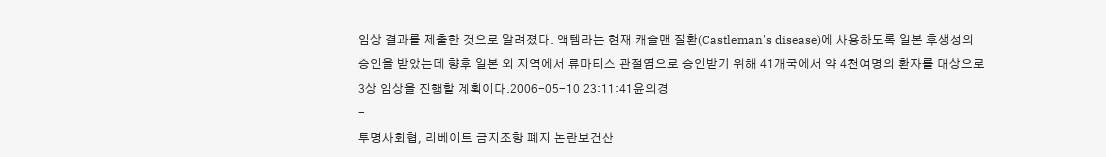임상 결과를 제출한 것으로 알려졌다. 액템라는 현재 캐슬맨 질환(Castleman's disease)에 사용하도록 일본 후생성의 승인을 받았는데 향후 일본 외 지역에서 류마티스 관절염으로 승인받기 위해 41개국에서 약 4천여명의 환자를 대상으로 3상 임상을 진행할 계획이다.2006-05-10 23:11:41윤의경
-
투명사회협, 리베이트 금지조항 폐지 논란보건산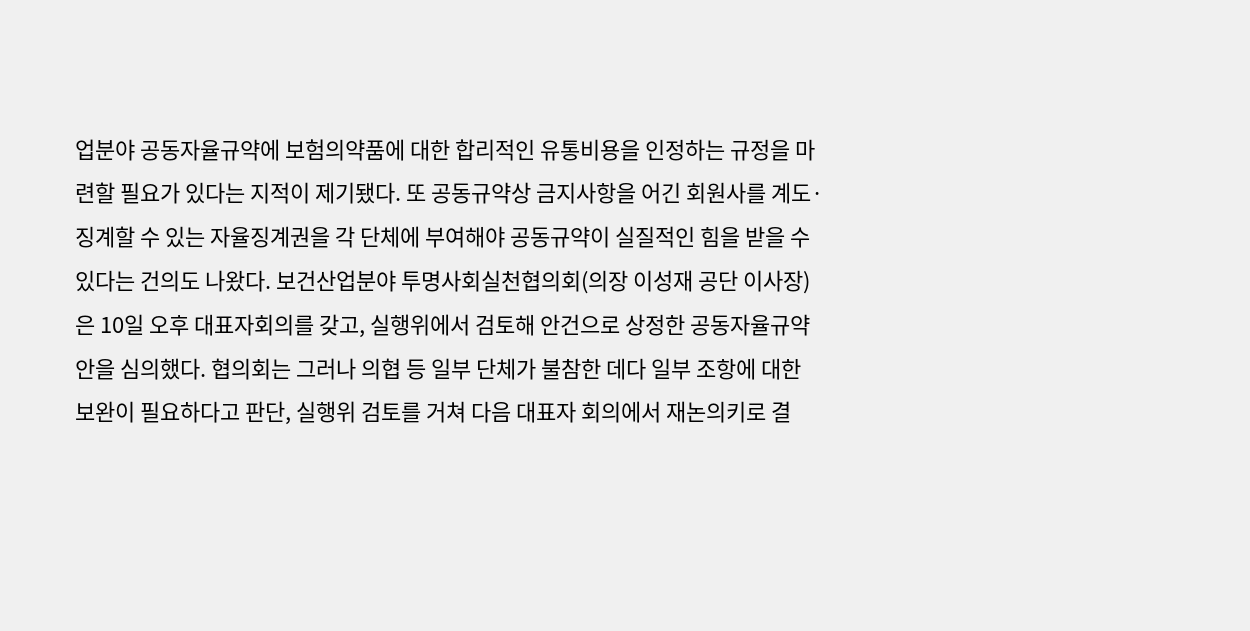업분야 공동자율규약에 보험의약품에 대한 합리적인 유통비용을 인정하는 규정을 마련할 필요가 있다는 지적이 제기됐다. 또 공동규약상 금지사항을 어긴 회원사를 계도·징계할 수 있는 자율징계권을 각 단체에 부여해야 공동규약이 실질적인 힘을 받을 수 있다는 건의도 나왔다. 보건산업분야 투명사회실천협의회(의장 이성재 공단 이사장)은 10일 오후 대표자회의를 갖고, 실행위에서 검토해 안건으로 상정한 공동자율규약안을 심의했다. 협의회는 그러나 의협 등 일부 단체가 불참한 데다 일부 조항에 대한 보완이 필요하다고 판단, 실행위 검토를 거쳐 다음 대표자 회의에서 재논의키로 결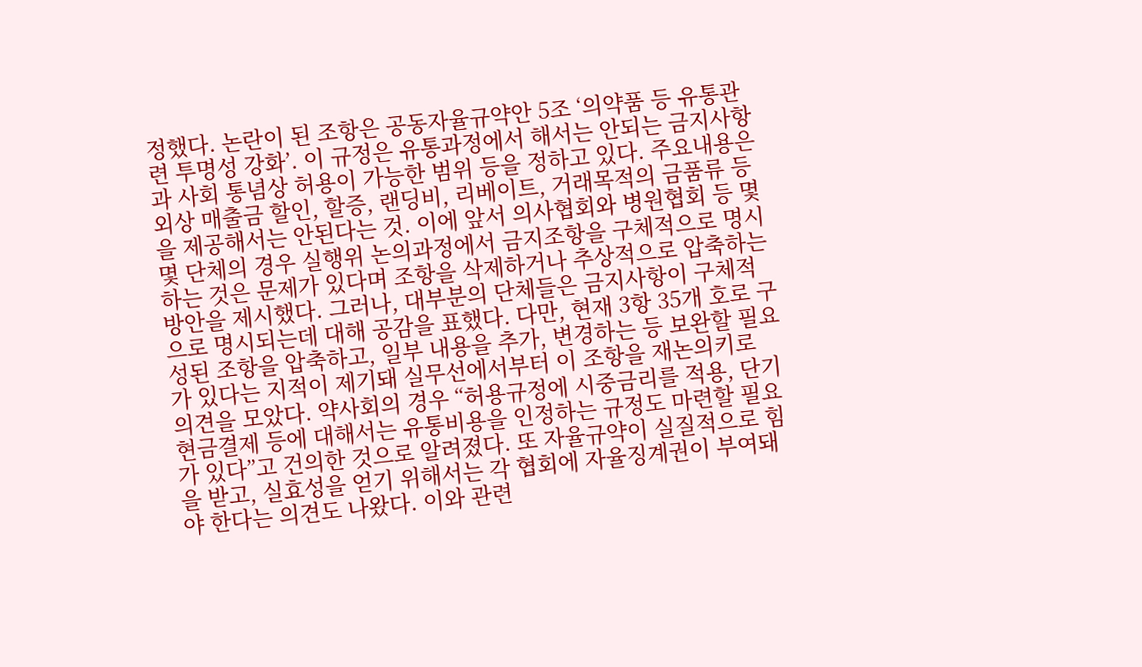정했다. 논란이 된 조항은 공동자율규약안 5조 ‘의약품 등 유통관련 투명성 강화’. 이 규정은 유통과정에서 해서는 안되는 금지사항과 사회 통념상 허용이 가능한 범위 등을 정하고 있다. 주요내용은 외상 매출금 할인, 할증, 랜딩비, 리베이트, 거래목적의 금품류 등을 제공해서는 안된다는 것. 이에 앞서 의사협회와 병원협회 등 몇몇 단체의 경우 실행위 논의과정에서 금지조항을 구체적으로 명시하는 것은 문제가 있다며 조항을 삭제하거나 추상적으로 압축하는 방안을 제시했다. 그러나, 대부분의 단체들은 금지사항이 구체적으로 명시되는데 대해 공감을 표했다. 다만, 현재 3항 35개 호로 구성된 조항을 압축하고, 일부 내용을 추가, 변경하는 등 보완할 필요가 있다는 지적이 제기돼 실무선에서부터 이 조항을 재논의키로 의견을 모았다. 약사회의 경우 “허용규정에 시중금리를 적용, 단기현금결제 등에 대해서는 유통비용을 인정하는 규정도 마련할 필요가 있다”고 건의한 것으로 알려졌다. 또 자율규약이 실질적으로 힘을 받고, 실효성을 얻기 위해서는 각 협회에 자율징계권이 부여돼야 한다는 의견도 나왔다. 이와 관련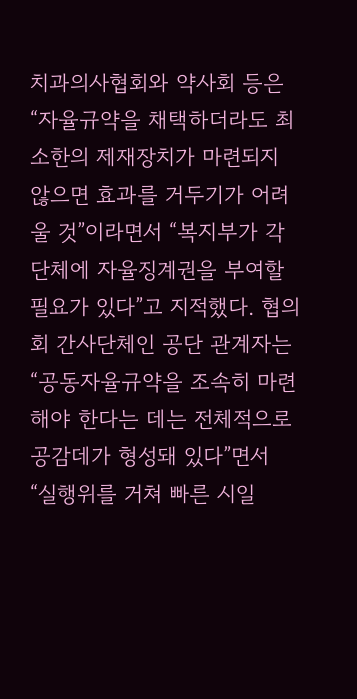치과의사협회와 약사회 등은 “자율규약을 채택하더라도 최소한의 제재장치가 마련되지 않으면 효과를 거두기가 어려울 것”이라면서 “복지부가 각 단체에 자율징계권을 부여할 필요가 있다”고 지적했다. 협의회 간사단체인 공단 관계자는 “공동자율규약을 조속히 마련해야 한다는 데는 전체적으로 공감데가 형성돼 있다”면서 “실행위를 거쳐 빠른 시일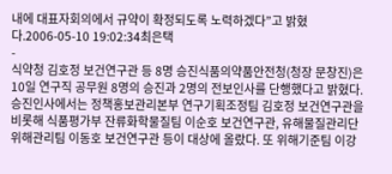내에 대표자회의에서 규약이 확정되도록 노력하겠다”고 밝혔다.2006-05-10 19:02:34최은택
-
식약청 김호정 보건연구관 등 8명 승진식품의약품안전청(청장 문창진)은 10일 연구직 공무원 8명의 승진과 2명의 전보인사를 단행했다고 밝혔다. 승진인사에서는 정책홍보관리본부 연구기획조정팀 김호정 보건연구관을 비롯해 식품평가부 잔류화학물질팀 이순호 보건연구관, 유해물질관리단 위해관리팀 이동호 보건연구관 등이 대상에 올랐다. 또 위해기준팀 이강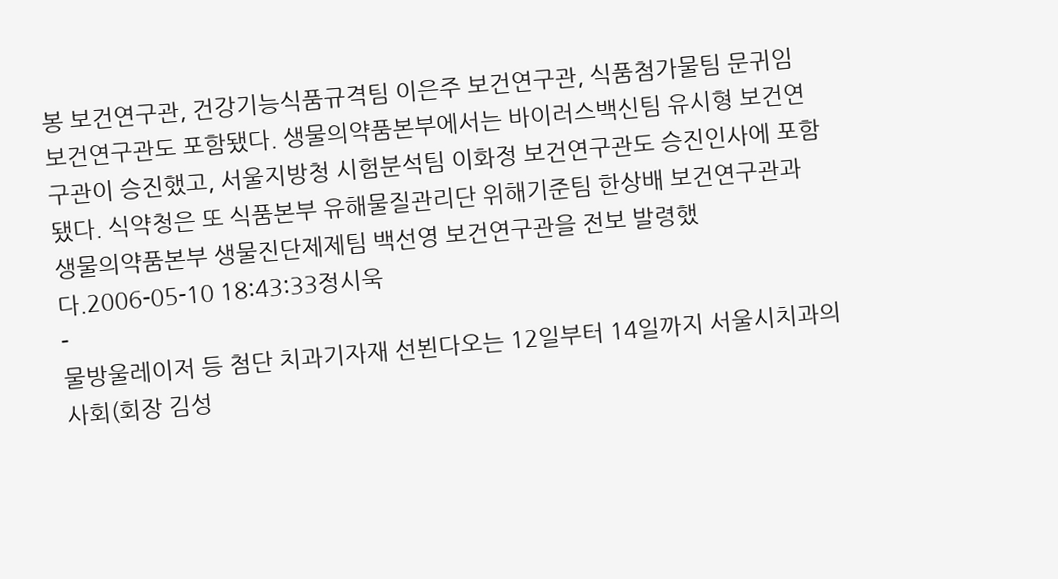봉 보건연구관, 건강기능식품규격팀 이은주 보건연구관, 식품첨가물팀 문귀임 보건연구관도 포함됐다. 생물의약품본부에서는 바이러스백신팀 유시형 보건연구관이 승진했고, 서울지방청 시험분석팀 이화정 보건연구관도 승진인사에 포함됐다. 식약청은 또 식품본부 유해물질관리단 위해기준팀 한상배 보건연구관과 생물의약품본부 생물진단제제팀 백선영 보건연구관을 전보 발령했다.2006-05-10 18:43:33정시욱
-
물방울레이저 등 첨단 치과기자재 선뵌다오는 12일부터 14일까지 서울시치과의사회(회장 김성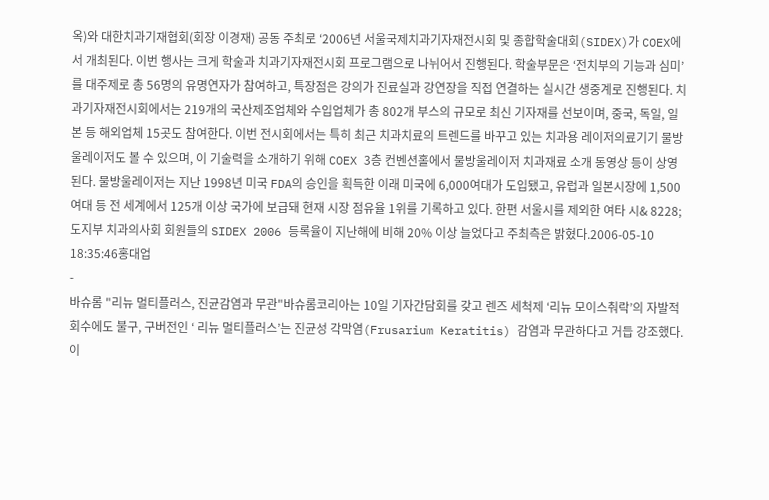옥)와 대한치과기재협회(회장 이경재) 공동 주최로 ‘2006년 서울국제치과기자재전시회 및 종합학술대회(SIDEX)가 COEX에서 개최된다. 이번 행사는 크게 학술과 치과기자재전시회 프로그램으로 나뉘어서 진행된다. 학술부문은 ‘전치부의 기능과 심미’를 대주제로 총 56명의 유명연자가 참여하고, 특장점은 강의가 진료실과 강연장을 직접 연결하는 실시간 생중계로 진행된다. 치과기자재전시회에서는 219개의 국산제조업체와 수입업체가 총 802개 부스의 규모로 최신 기자재를 선보이며, 중국, 독일, 일본 등 해외업체 15곳도 참여한다. 이번 전시회에서는 특히 최근 치과치료의 트렌드를 바꾸고 있는 치과용 레이저의료기기 물방울레이저도 볼 수 있으며, 이 기술력을 소개하기 위해 COEX 3층 컨벤션홀에서 물방울레이저 치과재료 소개 동영상 등이 상영된다. 물방울레이저는 지난 1998년 미국 FDA의 승인을 획득한 이래 미국에 6,000여대가 도입됐고, 유럽과 일본시장에 1,500여대 등 전 세계에서 125개 이상 국가에 보급돼 현재 시장 점유율 1위를 기록하고 있다. 한편 서울시를 제외한 여타 시& 8228;도지부 치과의사회 회원들의 SIDEX 2006 등록율이 지난해에 비해 20% 이상 늘었다고 주최측은 밝혔다.2006-05-10 18:35:46홍대업
-
바슈롬 "리뉴 멀티플러스, 진균감염과 무관"바슈롬코리아는 10일 기자간담회를 갖고 렌즈 세척제 ‘리뉴 모이스춰락’의 자발적 회수에도 불구, 구버전인 ‘ 리뉴 멀티플러스’는 진균성 각막염(Frusarium Keratitis) 감염과 무관하다고 거듭 강조했다. 이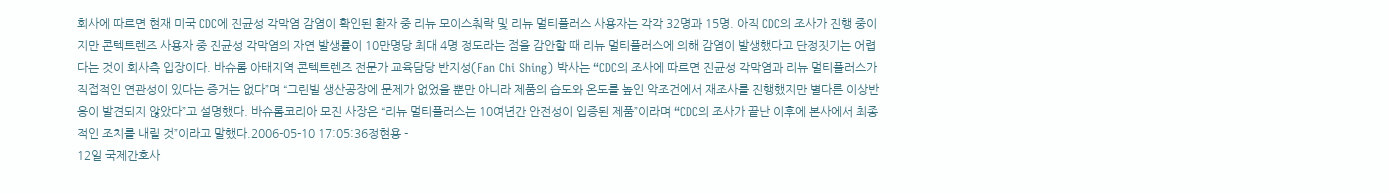회사에 따르면 현재 미국 CDC에 진균성 각막염 감염이 확인된 환자 중 리뉴 모이스춰락 및 리뉴 멀티플러스 사용자는 각각 32명과 15명. 아직 CDC의 조사가 진행 중이지만 콘텍트렌즈 사용자 중 진균성 각막염의 자연 발생률이 10만명당 최대 4명 정도라는 점을 감안할 때 리뉴 멀티플러스에 의해 감염이 발생했다고 단정짓기는 어렵다는 것이 회사측 입장이다. 바슈롬 아태지역 콘텍트렌즈 전문가 교육담당 반지성(Fan Chi Shing) 박사는 “CDC의 조사에 따르면 진균성 각막염과 리뉴 멀티플러스가 직접적인 연관성이 있다는 증거는 없다”며 “그린빌 생산공장에 문제가 없었을 뿐만 아니라 제품의 습도와 온도를 높인 악조건에서 재조사를 진행했지만 별다른 이상반응이 발견되지 않았다”고 설명했다. 바슈롬코리아 모진 사장은 “리뉴 멀티플러스는 10여년간 안전성이 입증된 제품”이라며 “CDC의 조사가 끝난 이후에 본사에서 최종적인 조치를 내릴 것”이라고 말했다.2006-05-10 17:05:36정현용 -
12일 국제간호사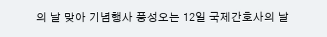의 날 맞아 기념행사 풍성오는 12일 국제간호사의 날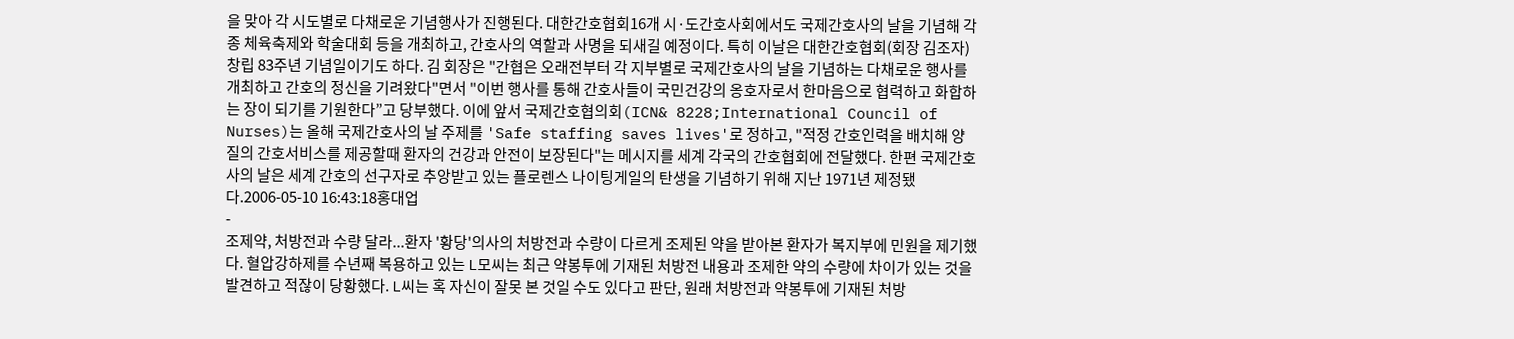을 맞아 각 시도별로 다채로운 기념행사가 진행된다. 대한간호협회16개 시·도간호사회에서도 국제간호사의 날을 기념해 각종 체육축제와 학술대회 등을 개최하고, 간호사의 역할과 사명을 되새길 예정이다. 특히 이날은 대한간호협회(회장 김조자) 창립 83주년 기념일이기도 하다. 김 회장은 "간협은 오래전부터 각 지부별로 국제간호사의 날을 기념하는 다채로운 행사를 개최하고 간호의 정신을 기려왔다"면서 "이번 행사를 통해 간호사들이 국민건강의 옹호자로서 한마음으로 협력하고 화합하는 장이 되기를 기원한다”고 당부했다. 이에 앞서 국제간호협의회(ICN& 8228;International Council of Nurses)는 올해 국제간호사의 날 주제를 'Safe staffing saves lives'로 정하고, "적정 간호인력을 배치해 양질의 간호서비스를 제공할때 환자의 건강과 안전이 보장된다"는 메시지를 세계 각국의 간호협회에 전달했다. 한편 국제간호사의 날은 세계 간호의 선구자로 추앙받고 있는 플로렌스 나이팅게일의 탄생을 기념하기 위해 지난 1971년 제정됐다.2006-05-10 16:43:18홍대업
-
조제약, 처방전과 수량 달라...환자 '황당'의사의 처방전과 수량이 다르게 조제된 약을 받아본 환자가 복지부에 민원을 제기했다. 혈압강하제를 수년째 복용하고 있는 L모씨는 최근 약봉투에 기재된 처방전 내용과 조제한 약의 수량에 차이가 있는 것을 발견하고 적잖이 당황했다. L씨는 혹 자신이 잘못 본 것일 수도 있다고 판단, 원래 처방전과 약봉투에 기재된 처방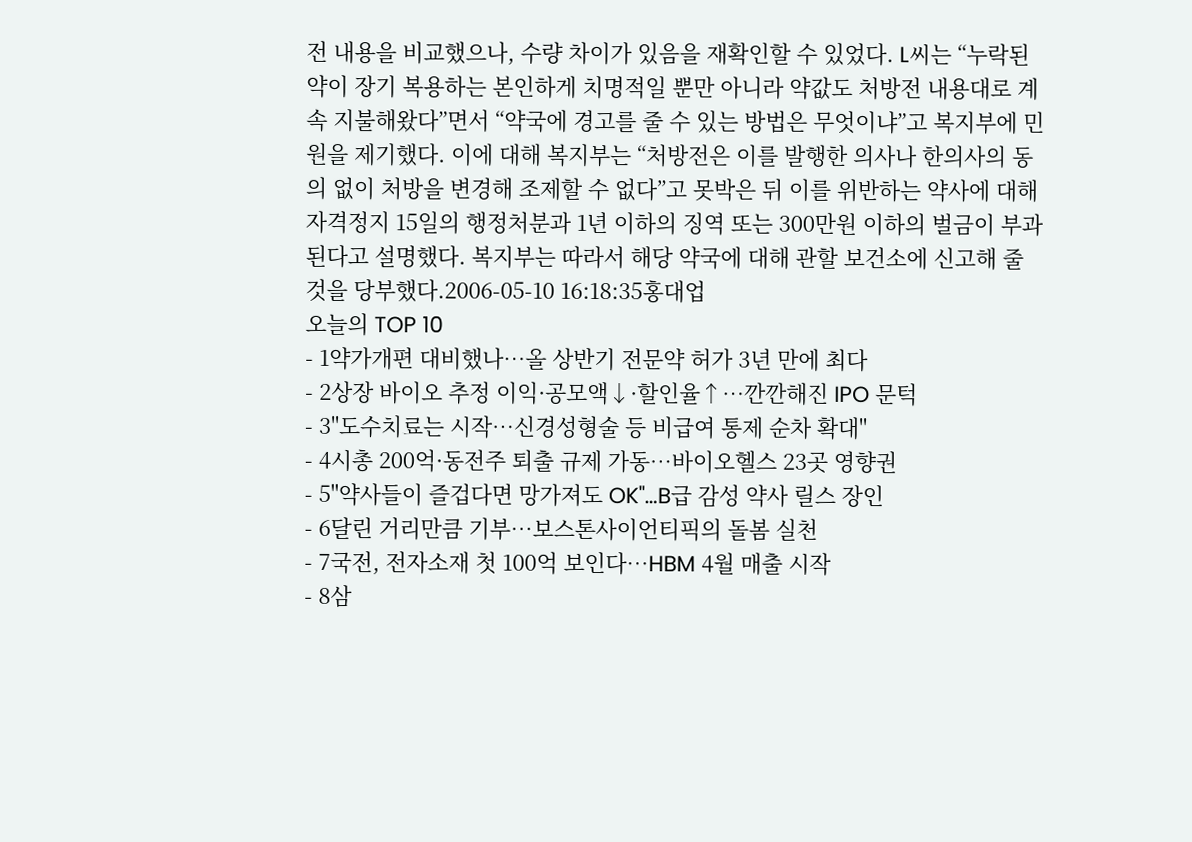전 내용을 비교했으나, 수량 차이가 있음을 재확인할 수 있었다. L씨는 “누락된 약이 장기 복용하는 본인하게 치명적일 뿐만 아니라 약값도 처방전 내용대로 계속 지불해왔다”면서 “약국에 경고를 줄 수 있는 방법은 무엇이냐”고 복지부에 민원을 제기했다. 이에 대해 복지부는 “처방전은 이를 발행한 의사나 한의사의 동의 없이 처방을 변경해 조제할 수 없다”고 못박은 뒤 이를 위반하는 약사에 대해 자격정지 15일의 행정처분과 1년 이하의 징역 또는 300만원 이하의 벌금이 부과된다고 설명했다. 복지부는 따라서 해당 약국에 대해 관할 보건소에 신고해 줄 것을 당부했다.2006-05-10 16:18:35홍대업
오늘의 TOP 10
- 1약가개편 대비했나…올 상반기 전문약 허가 3년 만에 최다
- 2상장 바이오 추정 이익·공모액↓·할인율↑…깐깐해진 IPO 문턱
- 3"도수치료는 시작…신경성형술 등 비급여 통제 순차 확대"
- 4시총 200억·동전주 퇴출 규제 가동…바이오헬스 23곳 영향권
- 5"약사들이 즐겁다면 망가져도 OK"…B급 감성 약사 릴스 장인
- 6달린 거리만큼 기부…보스톤사이언티픽의 돌봄 실천
- 7국전, 전자소재 첫 100억 보인다…HBM 4월 매출 시작
- 8삼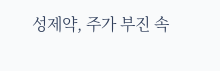성제약, 주가 부진 속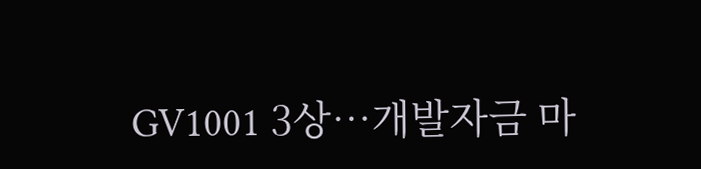GV1001 3상…개발자금 마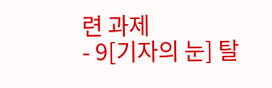련 과제
- 9[기자의 눈] 탈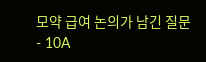모약 급여 논의가 남긴 질문
- 10A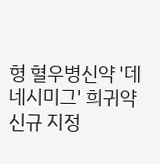형 혈우병신약 '데네시미그' 희귀약 신규 지정